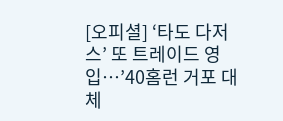[오피셜] ‘타도 다저스’ 또 트레이드 영입…’40홈런 거포 대체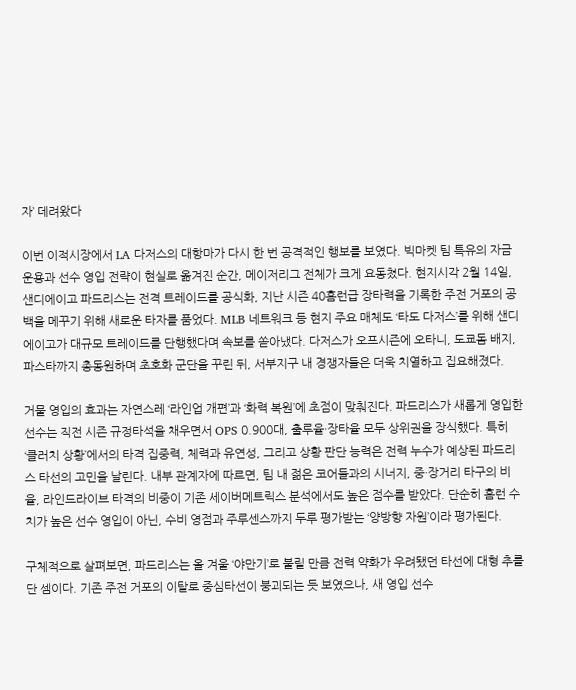자’ 데려왔다

이번 이적시장에서 LA 다저스의 대항마가 다시 한 번 공격적인 행보를 보였다. 빅마켓 팀 특유의 자금 운용과 선수 영입 전략이 현실로 옮겨진 순간, 메이저리그 전체가 크게 요동쳤다. 현지시각 2월 14일, 샌디에이고 파드리스는 전격 트레이드를 공식화, 지난 시즌 40홈런급 장타력을 기록한 주전 거포의 공백을 메꾸기 위해 새로운 타자를 품었다. MLB 네트워크 등 현지 주요 매체도 ‘타도 다저스’를 위해 샌디에이고가 대규모 트레이드를 단행했다며 속보를 쏟아냈다. 다저스가 오프시즌에 오타니, 도쿄돔 배지, 파스타까지 총동원하며 초호화 군단을 꾸린 뒤, 서부지구 내 경쟁자들은 더욱 치열하고 집요해졌다.

거물 영입의 효과는 자연스레 ‘라인업 개편’과 ‘화력 복원’에 초점이 맞춰진다. 파드리스가 새롭게 영입한 선수는 직전 시즌 규정타석을 채우면서 OPS 0.900대, 출루율·장타율 모두 상위권을 장식했다. 특히 ‘클러치 상황’에서의 타격 집중력, 체력과 유연성, 그리고 상황 판단 능력은 전력 누수가 예상된 파드리스 타선의 고민을 날린다. 내부 관계자에 따르면, 팀 내 젊은 코어들과의 시너지, 중·장거리 타구의 비율, 라인드라이브 타격의 비중이 기존 세이버메트릭스 분석에서도 높은 점수를 받았다. 단순히 홈런 수치가 높은 선수 영입이 아닌, 수비 영점과 주루센스까지 두루 평가받는 ‘양방향 자원’이라 평가된다.

구체적으로 살펴보면, 파드리스는 올 겨울 ‘야만기’로 불릴 만큼 전력 약화가 우려됐던 타선에 대형 추를 단 셈이다. 기존 주전 거포의 이탈로 중심타선이 붕괴되는 듯 보였으나, 새 영입 선수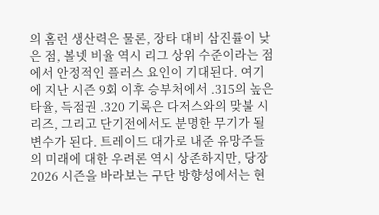의 홈런 생산력은 물론, 장타 대비 삼진률이 낮은 점, 볼넷 비율 역시 리그 상위 수준이라는 점에서 안정적인 플러스 요인이 기대된다. 여기에 지난 시즌 9회 이후 승부처에서 .315의 높은 타율, 득점권 .320 기록은 다저스와의 맞불 시리즈, 그리고 단기전에서도 분명한 무기가 될 변수가 된다. 트레이드 대가로 내준 유망주들의 미래에 대한 우려론 역시 상존하지만, 당장 2026 시즌을 바라보는 구단 방향성에서는 현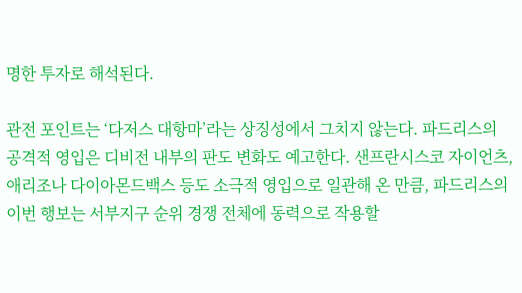명한 투자로 해석된다.

관전 포인트는 ‘다저스 대항마’라는 상징성에서 그치지 않는다. 파드리스의 공격적 영입은 디비전 내부의 판도 변화도 예고한다. 샌프란시스코 자이언츠, 애리조나 다이아몬드백스 등도 소극적 영입으로 일관해 온 만큼, 파드리스의 이번 행보는 서부지구 순위 경쟁 전체에 동력으로 작용할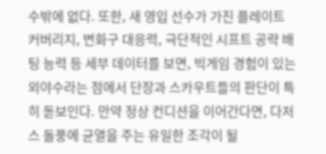수밖에 없다. 또한, 새 영입 선수가 가진 플레이트 커버리지, 변화구 대응력, 극단적인 시프트 공략 배팅 능력 등 세부 데이터를 보면, 빅게임 경험이 있는 외야수라는 점에서 단장과 스카우트들의 판단이 특히 돋보인다. 만약 정상 컨디션을 이어간다면, 다저스 돌풍에 균열을 주는 유일한 조각이 될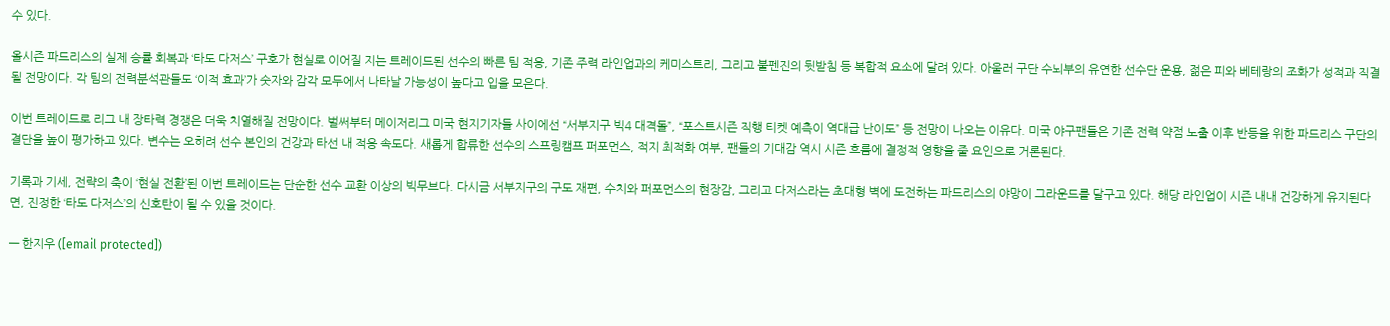수 있다.

올시즌 파드리스의 실제 승률 회복과 ‘타도 다저스’ 구호가 현실로 이어질 지는 트레이드된 선수의 빠른 팀 적응, 기존 주력 라인업과의 케미스트리, 그리고 불펜진의 뒷받침 등 복합적 요소에 달려 있다. 아울러 구단 수뇌부의 유연한 선수단 운용, 젊은 피와 베테랑의 조화가 성적과 직결될 전망이다. 각 팀의 전력분석관들도 ‘이적 효과’가 숫자와 감각 모두에서 나타날 가능성이 높다고 입을 모은다.

이번 트레이드로 리그 내 장타력 경쟁은 더욱 치열해질 전망이다. 벌써부터 메이저리그 미국 현지기자들 사이에선 “서부지구 빅4 대격돌”, “포스트시즌 직행 티켓 예측이 역대급 난이도” 등 전망이 나오는 이유다. 미국 야구팬들은 기존 전력 약점 노출 이후 반등을 위한 파드리스 구단의 결단을 높이 평가하고 있다. 변수는 오히려 선수 본인의 건강과 타선 내 적응 속도다. 새롭게 합류한 선수의 스프링캠프 퍼포먼스, 적지 최적화 여부, 팬들의 기대감 역시 시즌 흐름에 결정적 영향을 줄 요인으로 거론된다.

기록과 기세, 전략의 축이 ‘현실 전환’된 이번 트레이드는 단순한 선수 교환 이상의 빅무브다. 다시금 서부지구의 구도 재편, 수치와 퍼포먼스의 현장감, 그리고 다저스라는 초대형 벽에 도전하는 파드리스의 야망이 그라운드를 달구고 있다. 해당 라인업이 시즌 내내 건강하게 유지된다면, 진정한 ‘타도 다저스’의 신호탄이 될 수 있을 것이다.

— 한지우 ([email protected])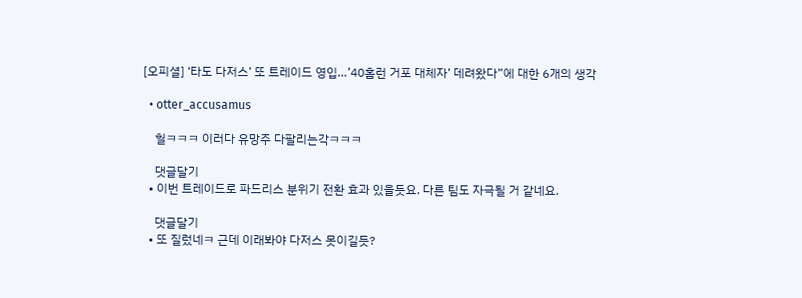[오피셜] ‘타도 다저스’ 또 트레이드 영입…’40홈런 거포 대체자’ 데려왔다”에 대한 6개의 생각

  • otter_accusamus

    헐ㅋㅋㅋ 이러다 유망주 다팔리는각ㅋㅋㅋ

    댓글달기
  • 이번 트레이드로 파드리스 분위기 전환 효과 있을듯요. 다른 팀도 자극될 거 같네요.

    댓글달기
  • 또 질렀네ㅋ 근데 이래봐야 다저스 못이길듯?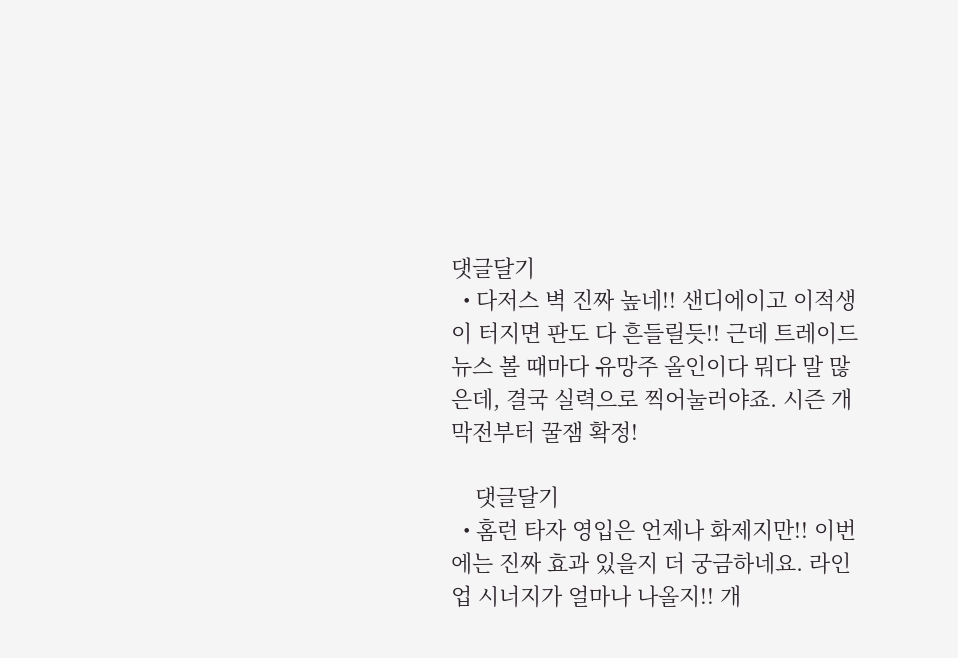댓글달기
  • 다저스 벽 진짜 높네!! 샌디에이고 이적생이 터지면 판도 다 흔들릴듯!! 근데 트레이드 뉴스 볼 때마다 유망주 올인이다 뭐다 말 많은데, 결국 실력으로 찍어눌러야죠. 시즌 개막전부터 꿀잼 확정!

    댓글달기
  • 홈런 타자 영입은 언제나 화제지만!! 이번에는 진짜 효과 있을지 더 궁금하네요. 라인업 시너지가 얼마나 나올지!! 개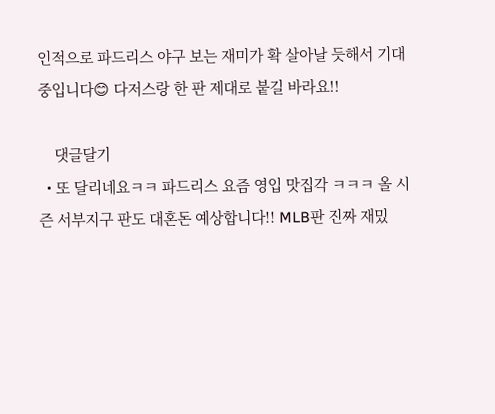인적으로 파드리스 야구 보는 재미가 확 살아날 듯해서 기대중입니다😊 다저스랑 한 판 제대로 붙길 바라요!!

    댓글달기
  • 또 달리네요ㅋㅋ 파드리스 요즘 영입 맛집각 ㅋㅋㅋ 올 시즌 서부지구 판도 대혼돈 예상합니다!! MLB판 진짜 재밌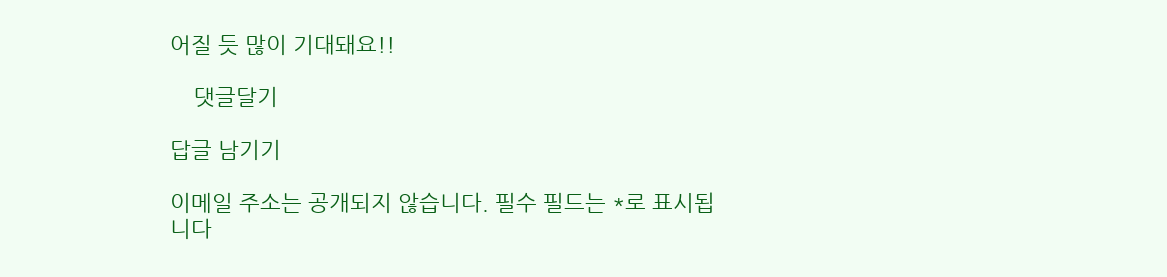어질 듯 많이 기대돼요!!

    댓글달기

답글 남기기

이메일 주소는 공개되지 않습니다. 필수 필드는 *로 표시됩니다